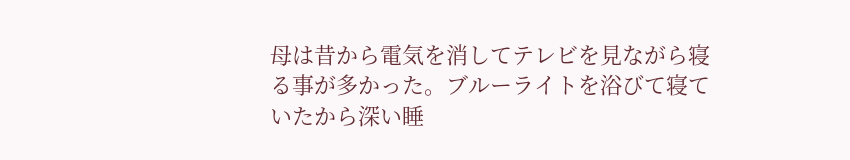母は昔から電気を消してテレビを見ながら寝る事が多かった。ブルーライトを浴びて寝ていたから深い睡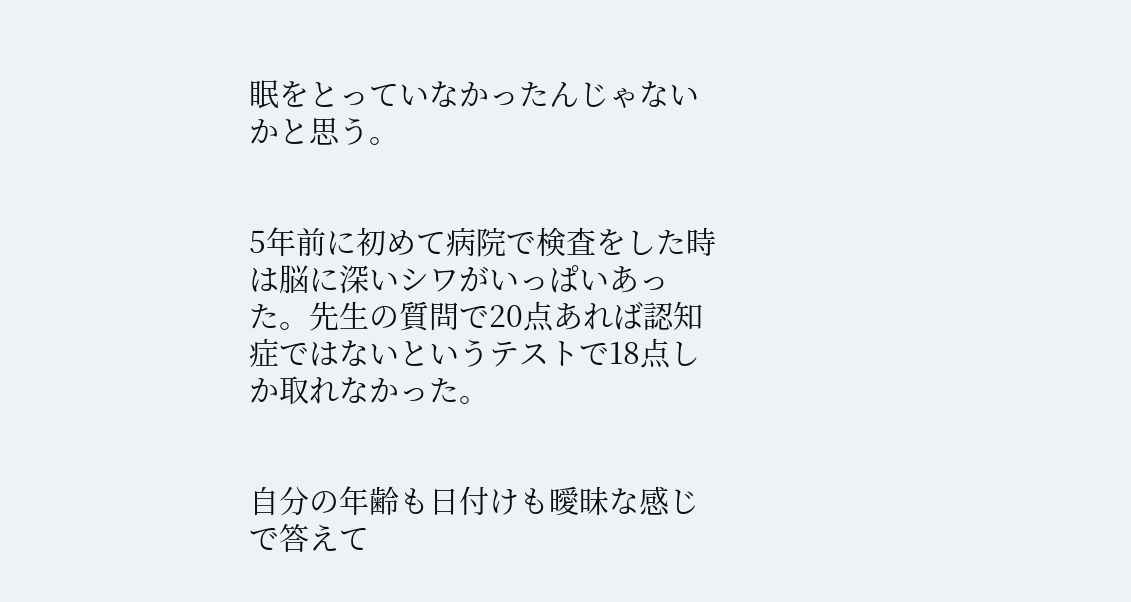眠をとっていなかったんじゃないかと思う。


5年前に初めて病院で検査をした時は脳に深いシワがいっぱいあった。先生の質問で20点あれば認知症ではないというテストで18点しか取れなかった。


自分の年齢も日付けも曖昧な感じで答えて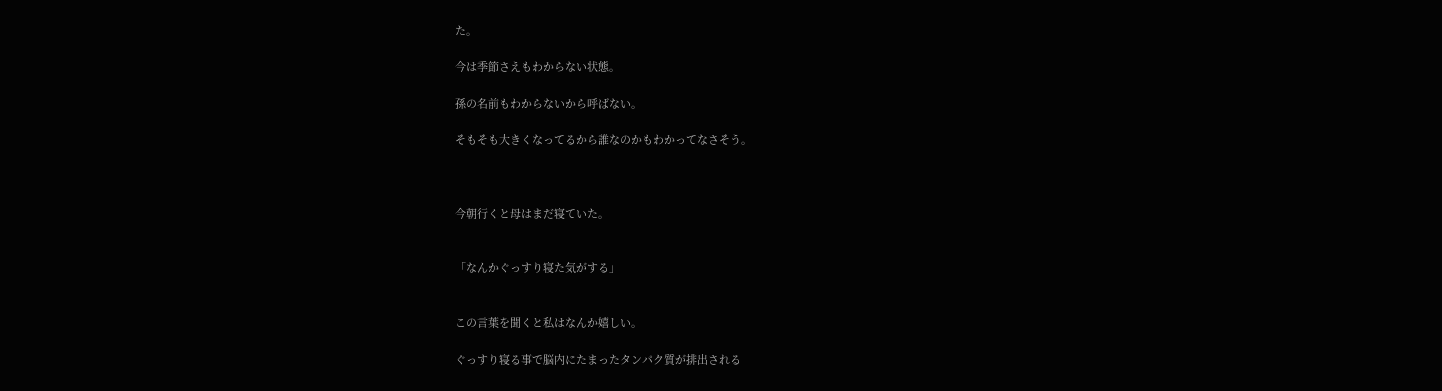た。

今は季節さえもわからない状態。

孫の名前もわからないから呼ばない。

そもそも大きくなってるから誰なのかもわかってなさそう。



今朝行くと母はまだ寝ていた。


「なんかぐっすり寝た気がする」


この言葉を聞くと私はなんか嬉しい。

ぐっすり寝る事で脳内にたまったタンパク質が排出される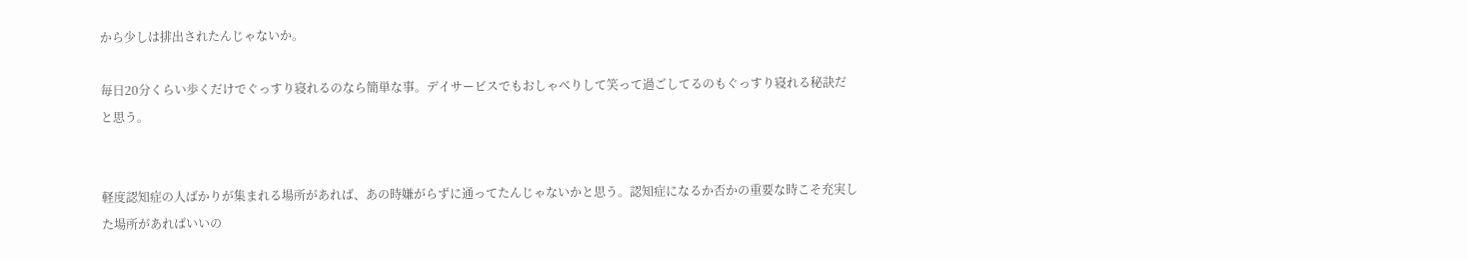から少しは排出されたんじゃないか。

毎日20分くらい歩くだけでぐっすり寝れるのなら簡単な事。デイサービスでもおしゃべりして笑って過ごしてるのもぐっすり寝れる秘訣だと思う。


軽度認知症の人ばかりが集まれる場所があれば、あの時嫌がらずに通ってたんじゃないかと思う。認知症になるか否かの重要な時こそ充実した場所があればいいの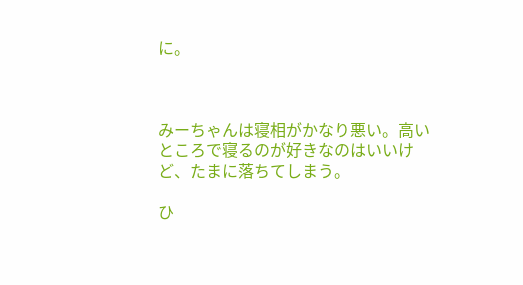に。



みーちゃんは寝相がかなり悪い。高いところで寝るのが好きなのはいいけど、たまに落ちてしまう。

ひ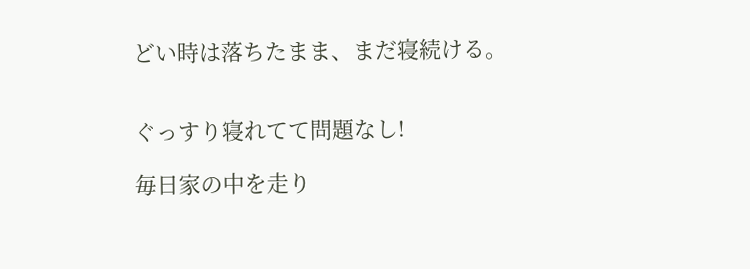どい時は落ちたまま、まだ寝続ける。


ぐっすり寝れてて問題なし!

毎日家の中を走り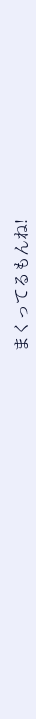まくってるもんね!